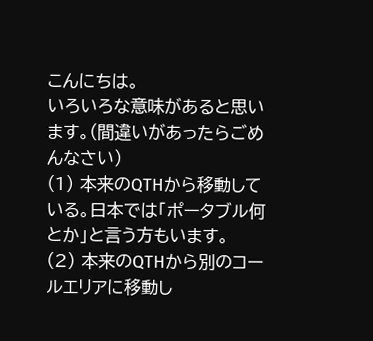こんにちは。
いろいろな意味があると思います。(間違いがあったらごめんなさい)
(1) 本来のQTHから移動している。日本では「ポータブル何とか」と言う方もいます。
(2) 本来のQTHから別のコールエリアに移動し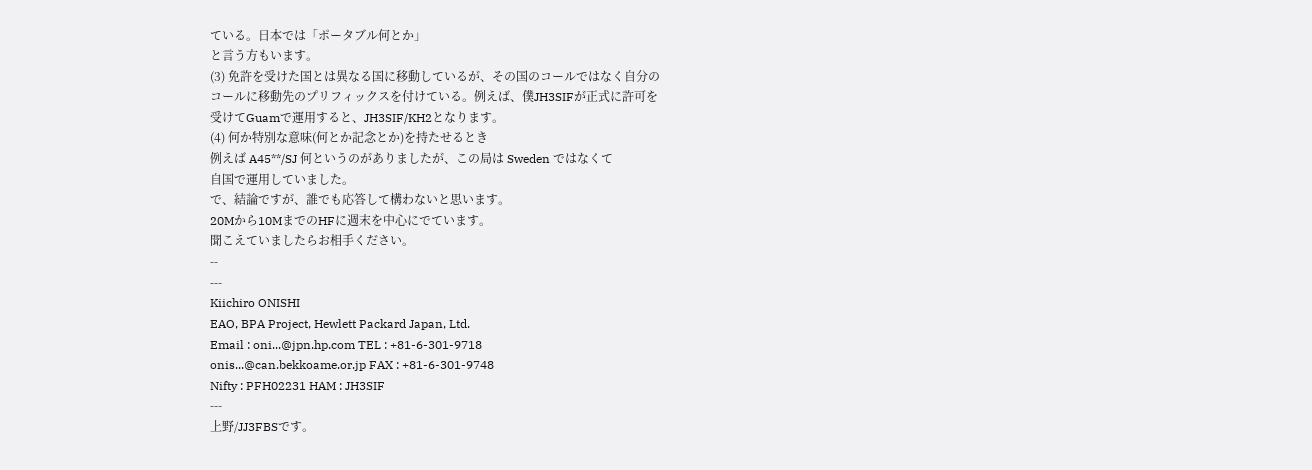ている。日本では「ポータブル何とか」
と言う方もいます。
(3) 免許を受けた国とは異なる国に移動しているが、その国のコールではなく自分の
コールに移動先のプリフィックスを付けている。例えば、僕JH3SIFが正式に許可を
受けてGuamで運用すると、JH3SIF/KH2となります。
(4) 何か特別な意味(何とか記念とか)を持たせるとき
例えば A45**/SJ 何というのがありましたが、この局は Sweden ではなくて
自国で運用していました。
で、結論ですが、誰でも応答して構わないと思います。
20Mから10MまでのHFに週末を中心にでています。
聞こえていましたらお相手ください。
--
---
Kiichiro ONISHI
EAO, BPA Project, Hewlett Packard Japan, Ltd.
Email : oni...@jpn.hp.com TEL : +81-6-301-9718
onis...@can.bekkoame.or.jp FAX : +81-6-301-9748
Nifty : PFH02231 HAM : JH3SIF
---
上野/JJ3FBSです。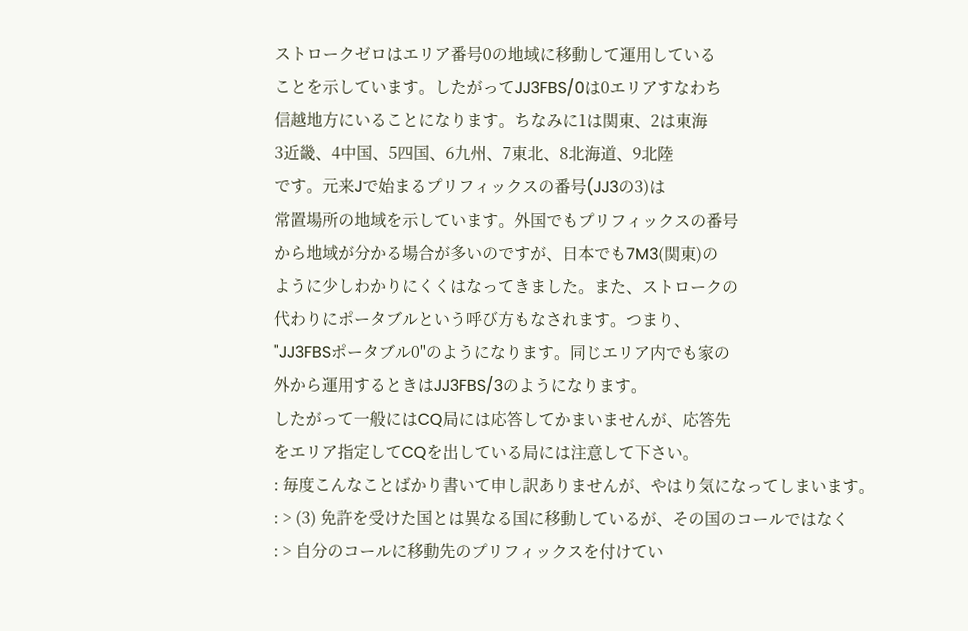ストロークゼロはエリア番号0の地域に移動して運用している
ことを示しています。したがってJJ3FBS/0は0エリアすなわち
信越地方にいることになります。ちなみに1は関東、2は東海
3近畿、4中国、5四国、6九州、7東北、8北海道、9北陸
です。元来Jで始まるプリフィックスの番号(JJ3の3)は
常置場所の地域を示しています。外国でもプリフィックスの番号
から地域が分かる場合が多いのですが、日本でも7M3(関東)の
ように少しわかりにくくはなってきました。また、ストロークの
代わりにポータブルという呼び方もなされます。つまり、
"JJ3FBSポータブル0"のようになります。同じエリア内でも家の
外から運用するときはJJ3FBS/3のようになります。
したがって一般にはCQ局には応答してかまいませんが、応答先
をエリア指定してCQを出している局には注意して下さい。
: 毎度こんなことばかり書いて申し訳ありませんが、やはり気になってしまいます。
: > (3) 免許を受けた国とは異なる国に移動しているが、その国のコールではなく
: > 自分のコールに移動先のプリフィックスを付けてい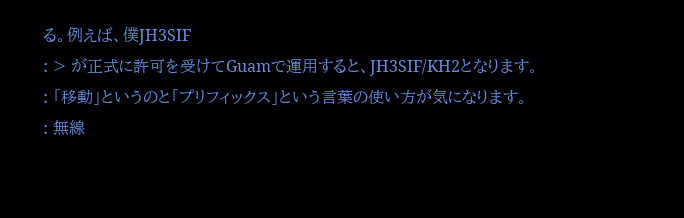る。例えば、僕JH3SIF
: > が正式に許可を受けてGuamで運用すると、JH3SIF/KH2となります。
: 「移動」というのと「プリフィックス」という言葉の使い方が気になります。
: 無線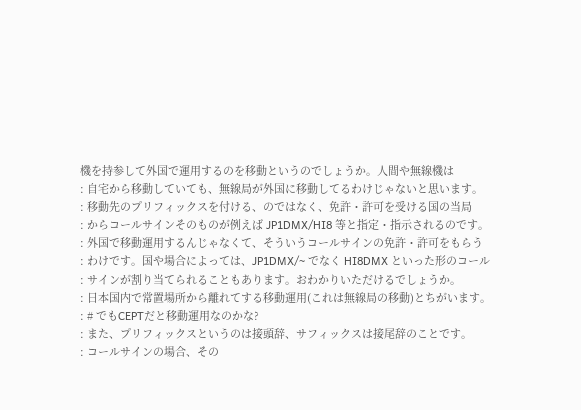機を持参して外国で運用するのを移動というのでしょうか。人間や無線機は
: 自宅から移動していても、無線局が外国に移動してるわけじゃないと思います。
: 移動先のプリフィックスを付ける、のではなく、免許・許可を受ける国の当局
: からコールサインそのものが例えば JP1DMX/HI8 等と指定・指示されるのです。
: 外国で移動運用するんじゃなくて、そういうコールサインの免許・許可をもらう
: わけです。国や場合によっては、JP1DMX/~ でなく HI8DMX といった形のコール
: サインが割り当てられることもあります。おわかりいただけるでしょうか。
: 日本国内で常置場所から離れてする移動運用(これは無線局の移動)とちがいます。
: # でもCEPTだと移動運用なのかな?
: また、プリフィックスというのは接頭辞、サフィックスは接尾辞のことです。
: コールサインの場合、その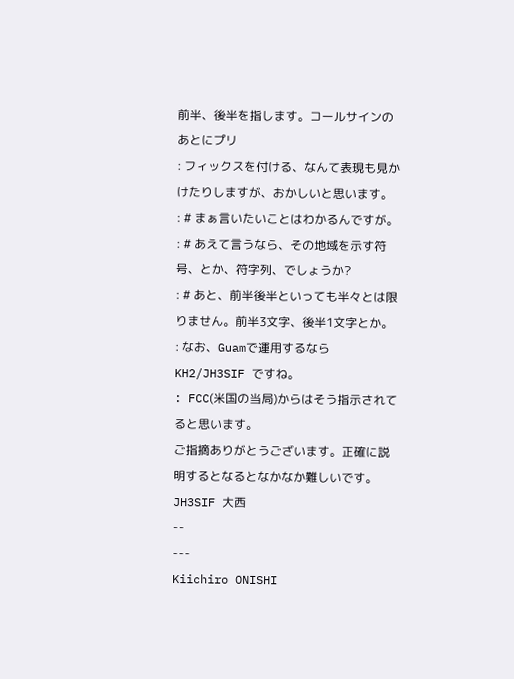前半、後半を指します。コールサインのあとにプリ
: フィックスを付ける、なんて表現も見かけたりしますが、おかしいと思います。
: # まぁ言いたいことはわかるんですが。
: # あえて言うなら、その地域を示す符号、とか、符字列、でしょうか?
: # あと、前半後半といっても半々とは限りません。前半3文字、後半1文字とか。
: なお、Guamで運用するなら KH2/JH3SIF ですね。
: FCC(米国の当局)からはそう指示されてると思います。
ご指摘ありがとうございます。正確に説明するとなるとなかなか難しいです。
JH3SIF 大西
--
---
Kiichiro ONISHI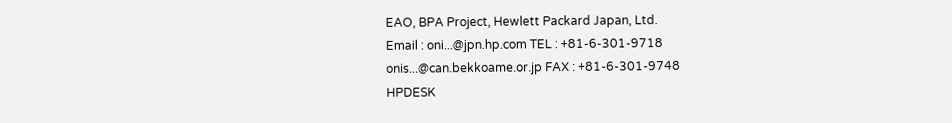EAO, BPA Project, Hewlett Packard Japan, Ltd.
Email : oni...@jpn.hp.com TEL : +81-6-301-9718
onis...@can.bekkoame.or.jp FAX : +81-6-301-9748
HPDESK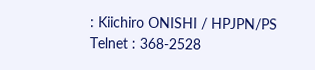: Kiichiro ONISHI / HPJPN/PS Telnet : 368-2528